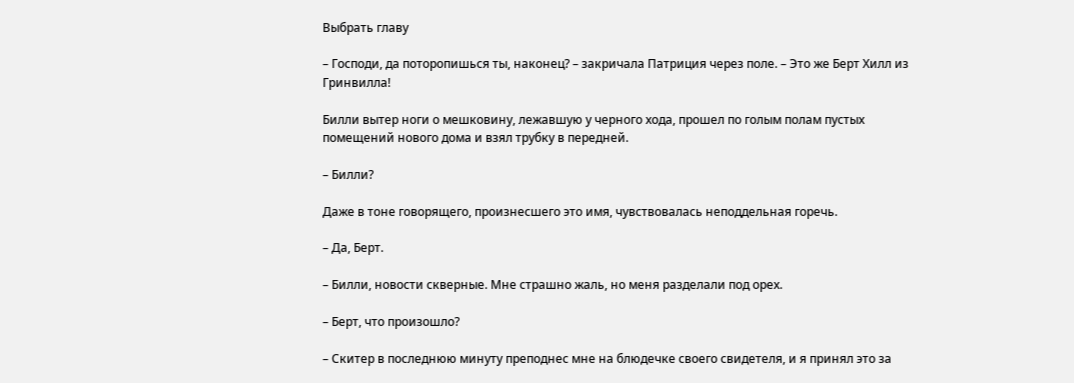Выбрать главу

– Господи, да поторопишься ты, наконец? – закричала Патриция через поле. – Это же Берт Хилл из Гринвилла!

Билли вытер ноги о мешковину, лежавшую у черного хода, прошел по голым полам пустых помещений нового дома и взял трубку в передней.

– Билли?

Даже в тоне говорящего, произнесшего это имя, чувствовалась неподдельная горечь.

– Да, Берт.

– Билли, новости скверные. Мне страшно жаль, но меня разделали под орех.

– Берт, что произошло?

– Скитер в последнюю минуту преподнес мне на блюдечке своего свидетеля, и я принял это за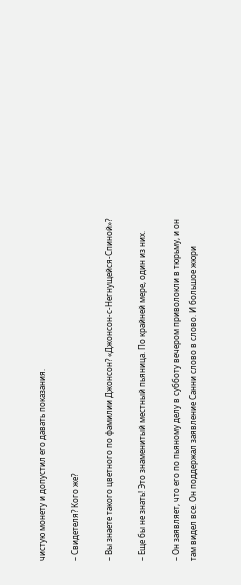чистую монету и допустил его давать показания.

– Свидетеля? Кого же?

– Вы знаете такого цветного по фамилии Джонсон? «Джонсон-с-Негнущейся-Спиной»?

– Еще бы не знать! Это знаменитый местный пьяница. По крайней мере, один из них.

– Он заявляет, что его по пьяному делу в субботу вечером приволокли в тюрьму, и он там видел все. Он поддержал заявление Санни слово в слово. И большое жюри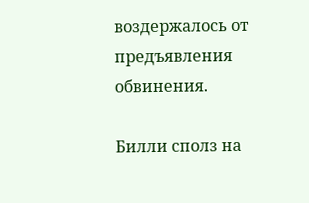воздержалось от предъявления обвинения.

Билли сполз на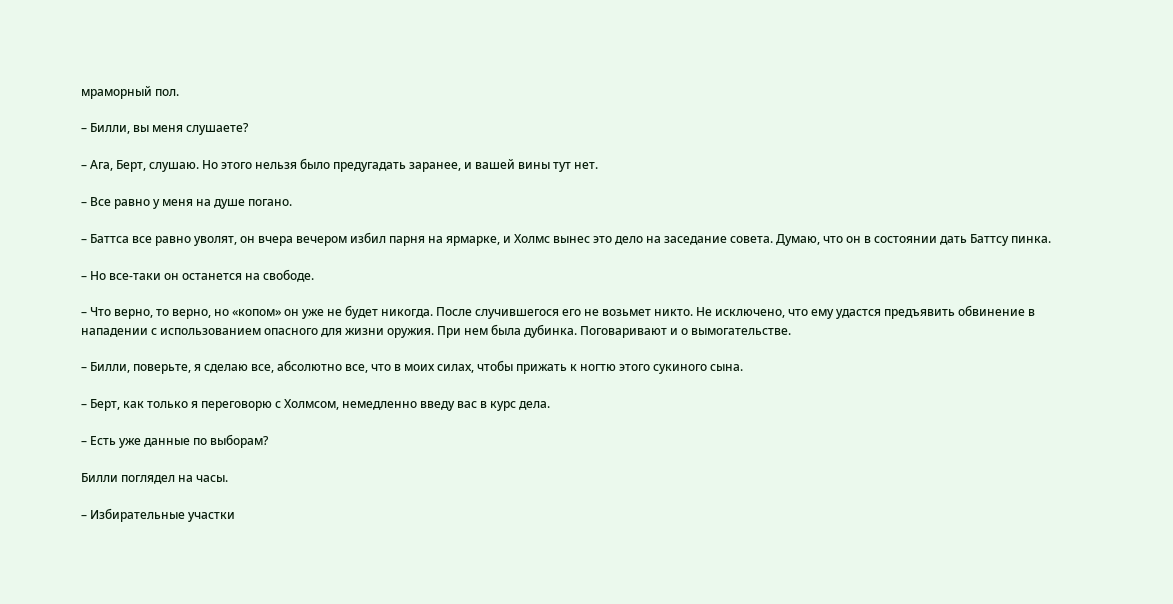мраморный пол.

– Билли, вы меня слушаете?

– Ага, Берт, слушаю. Но этого нельзя было предугадать заранее, и вашей вины тут нет.

– Все равно у меня на душе погано.

– Баттса все равно уволят, он вчера вечером избил парня на ярмарке, и Холмс вынес это дело на заседание совета. Думаю, что он в состоянии дать Баттсу пинка.

– Но все-таки он останется на свободе.

– Что верно, то верно, но «копом» он уже не будет никогда. После случившегося его не возьмет никто. Не исключено, что ему удастся предъявить обвинение в нападении с использованием опасного для жизни оружия. При нем была дубинка. Поговаривают и о вымогательстве.

– Билли, поверьте, я сделаю все, абсолютно все, что в моих силах, чтобы прижать к ногтю этого сукиного сына.

– Берт, как только я переговорю с Холмсом, немедленно введу вас в курс дела.

– Есть уже данные по выборам?

Билли поглядел на часы.

– Избирательные участки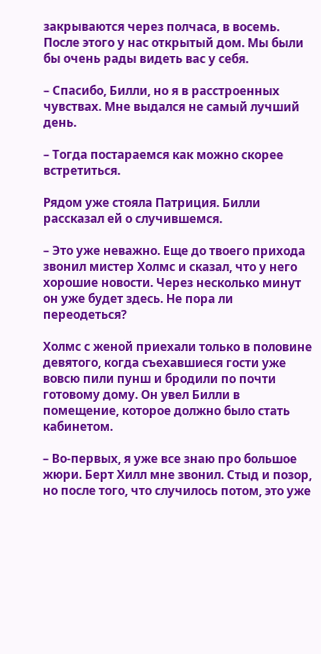закрываются через полчаса, в восемь. После этого у нас открытый дом. Мы были бы очень рады видеть вас у себя.

– Спасибо, Билли, но я в расстроенных чувствах. Мне выдался не самый лучший день.

– Тогда постараемся как можно скорее встретиться.

Рядом уже стояла Патриция. Билли рассказал ей о случившемся.

– Это уже неважно. Еще до твоего прихода звонил мистер Холмс и сказал, что у него хорошие новости. Через несколько минут он уже будет здесь. Не пора ли переодеться?

Холмс с женой приехали только в половине девятого, когда съехавшиеся гости уже вовсю пили пунш и бродили по почти готовому дому. Он увел Билли в помещение, которое должно было стать кабинетом.

– Во-первых, я уже все знаю про большое жюри. Берт Хилл мне звонил. Стыд и позор, но после того, что случилось потом, это уже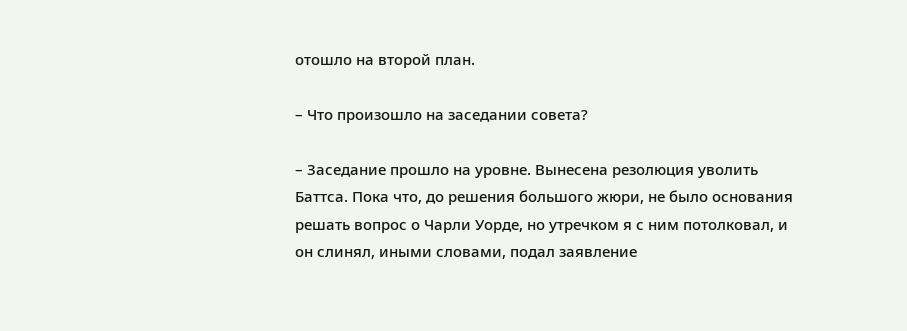отошло на второй план.

– Что произошло на заседании совета?

– Заседание прошло на уровне. Вынесена резолюция уволить Баттса. Пока что, до решения большого жюри, не было основания решать вопрос о Чарли Уорде, но утречком я с ним потолковал, и он слинял, иными словами, подал заявление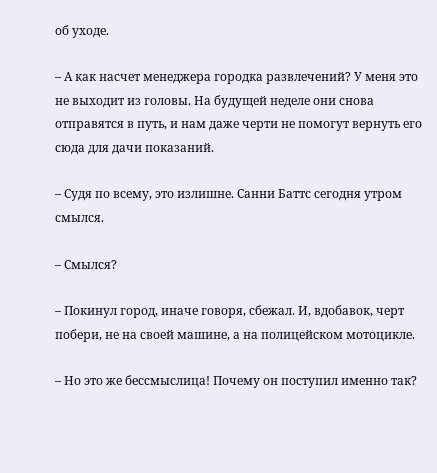об уходе.

– А как насчет менеджера городка развлечений? У меня это не выходит из головы. На будущей неделе они снова отправятся в путь, и нам даже черти не помогут вернуть его сюда для дачи показаний.

– Судя по всему, это излишне. Санни Баттс сегодня утром смылся.

– Смылся?

– Покинул город, иначе говоря, сбежал. И, вдобавок, черт побери, не на своей машине, а на полицейском мотоцикле.

– Но это же бессмыслица! Почему он поступил именно так?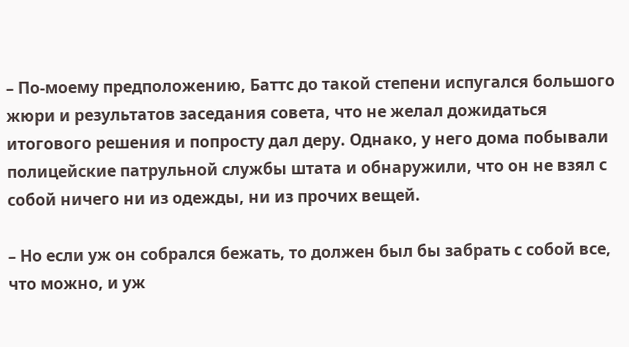– По-моему предположению, Баттс до такой степени испугался большого жюри и результатов заседания совета, что не желал дожидаться итогового решения и попросту дал деру. Однако, у него дома побывали полицейские патрульной службы штата и обнаружили, что он не взял с собой ничего ни из одежды, ни из прочих вещей.

– Но если уж он собрался бежать, то должен был бы забрать с собой все, что можно, и уж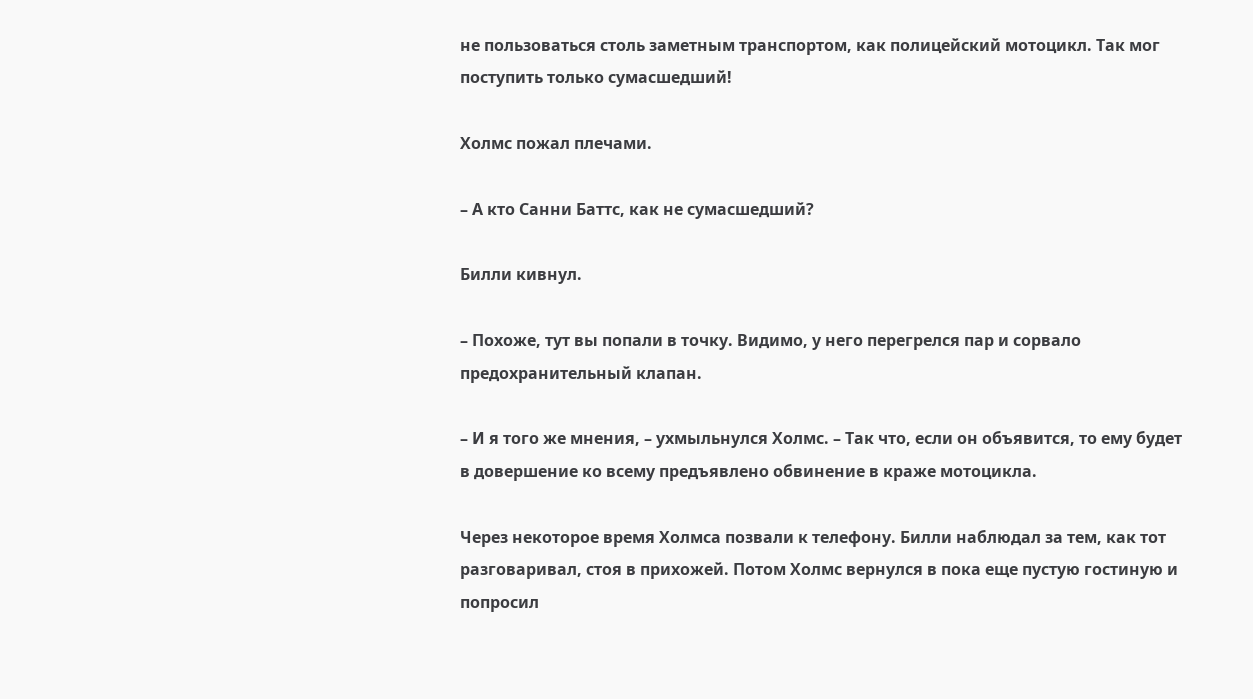не пользоваться столь заметным транспортом, как полицейский мотоцикл. Так мог поступить только сумасшедший!

Холмс пожал плечами.

– А кто Санни Баттс, как не сумасшедший?

Билли кивнул.

– Похоже, тут вы попали в точку. Видимо, у него перегрелся пар и сорвало предохранительный клапан.

– И я того же мнения, – ухмыльнулся Холмс. – Так что, если он объявится, то ему будет в довершение ко всему предъявлено обвинение в краже мотоцикла.

Через некоторое время Холмса позвали к телефону. Билли наблюдал за тем, как тот разговаривал, стоя в прихожей. Потом Холмс вернулся в пока еще пустую гостиную и попросил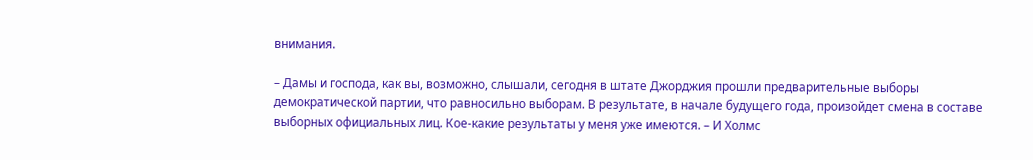внимания.

– Дамы и господа, как вы, возможно, слышали, сегодня в штате Джорджия прошли предварительные выборы демократической партии, что равносильно выборам. В результате, в начале будущего года, произойдет смена в составе выборных официальных лиц. Кое-какие результаты у меня уже имеются. – И Холмс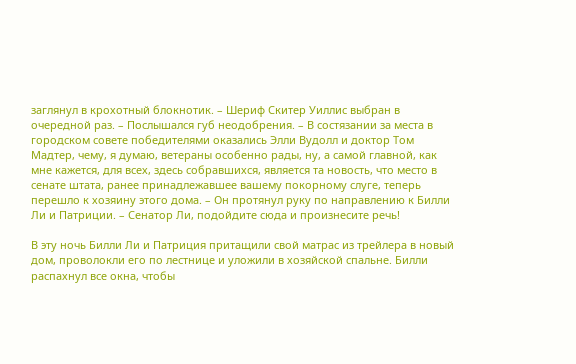заглянул в крохотный блокнотик. – Шериф Скитер Уиллис выбран в очередной раз. – Послышался губ неодобрения. – В состязании за места в городском совете победителями оказались Элли Вудолл и доктор Том Мадтер, чему, я думаю, ветераны особенно рады, ну, а самой главной, как мне кажется, для всех, здесь собравшихся, является та новость, что место в сенате штата, ранее принадлежавшее вашему покорному слуге, теперь перешло к хозяину этого дома. – Он протянул руку по направлению к Билли Ли и Патриции. – Сенатор Ли, подойдите сюда и произнесите речь!

В эту ночь Билли Ли и Патриция притащили свой матрас из трейлера в новый дом, проволокли его по лестнице и уложили в хозяйской спальне. Билли распахнул все окна, чтобы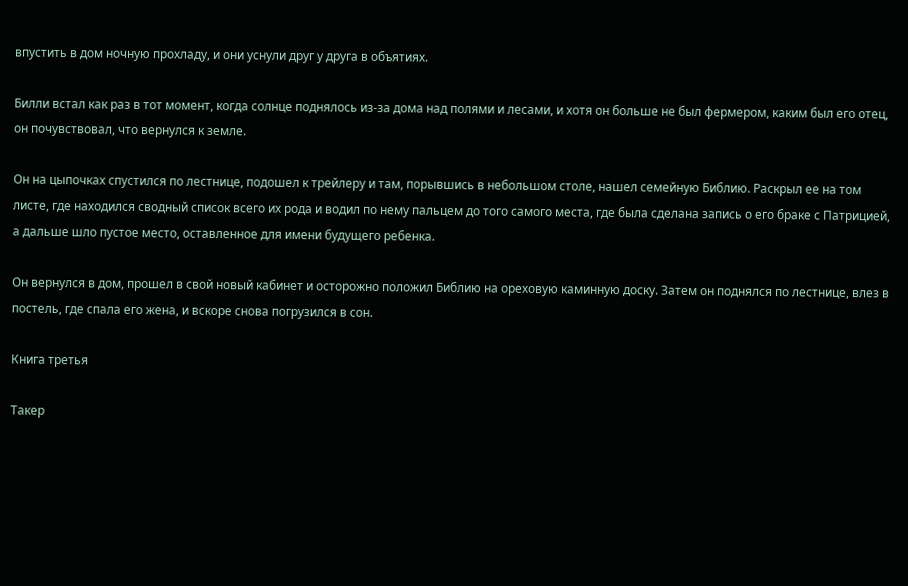впустить в дом ночную прохладу, и они уснули друг у друга в объятиях.

Билли встал как раз в тот момент, когда солнце поднялось из-за дома над полями и лесами, и хотя он больше не был фермером, каким был его отец, он почувствовал, что вернулся к земле.

Он на цыпочках спустился по лестнице, подошел к трейлеру и там, порывшись в небольшом столе, нашел семейную Библию. Раскрыл ее на том листе, где находился сводный список всего их рода и водил по нему пальцем до того самого места, где была сделана запись о его браке с Патрицией, а дальше шло пустое место, оставленное для имени будущего ребенка.

Он вернулся в дом, прошел в свой новый кабинет и осторожно положил Библию на ореховую каминную доску. Затем он поднялся по лестнице, влез в постель, где спала его жена, и вскоре снова погрузился в сон.

Книга третья

Такер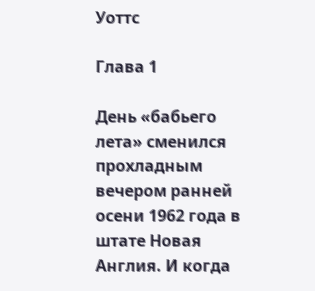Уоттс

Глава 1

День «бабьего лета» сменился прохладным вечером ранней осени 1962 года в штате Новая Англия. И когда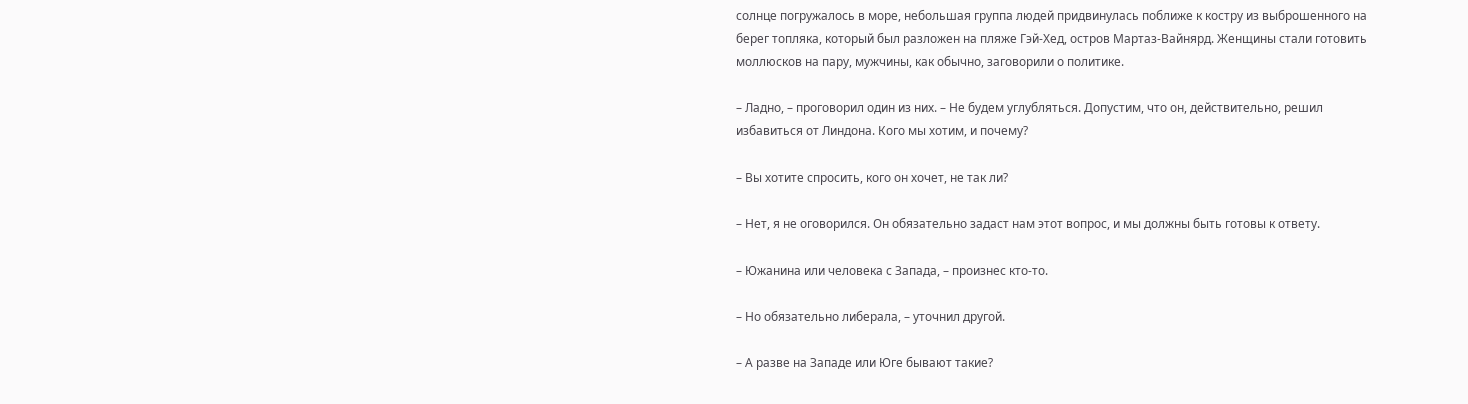солнце погружалось в море, небольшая группа людей придвинулась поближе к костру из выброшенного на берег топляка, который был разложен на пляже Гэй-Хед, остров Мартаз-Вайнярд. Женщины стали готовить моллюсков на пару, мужчины, как обычно, заговорили о политике.

– Ладно, – проговорил один из них. – Не будем углубляться. Допустим, что он, действительно, решил избавиться от Линдона. Кого мы хотим, и почему?

– Вы хотите спросить, кого он хочет, не так ли?

– Нет, я не оговорился. Он обязательно задаст нам этот вопрос, и мы должны быть готовы к ответу.

– Южанина или человека с Запада, – произнес кто-то.

– Но обязательно либерала, – уточнил другой.

– А разве на Западе или Юге бывают такие?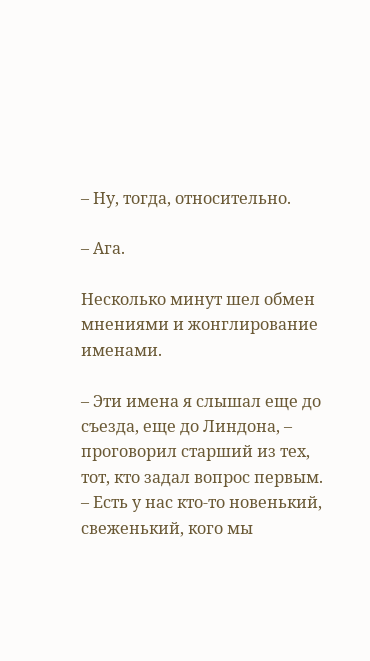– Ну, тогда, относительно.

– Ага.

Несколько минут шел обмен мнениями и жонглирование именами.

– Эти имена я слышал еще до съезда, еще до Линдона, – проговорил старший из тех, тот, кто задал вопрос первым. – Есть у нас кто-то новенький, свеженький, кого мы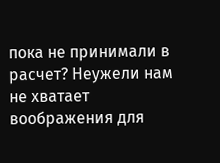пока не принимали в расчет? Неужели нам не хватает воображения для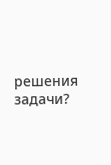решения задачи?